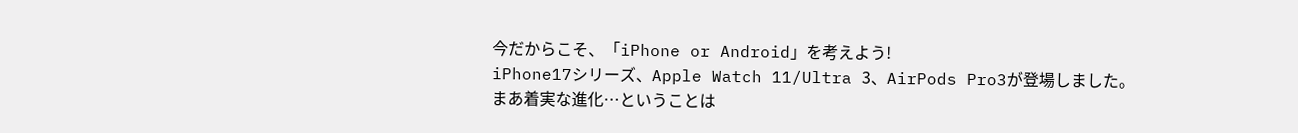今だからこそ、「iPhone or Android」を考えよう!
iPhone17シリーズ、Apple Watch 11/Ultra 3、AirPods Pro3が登場しました。
まあ着実な進化…ということは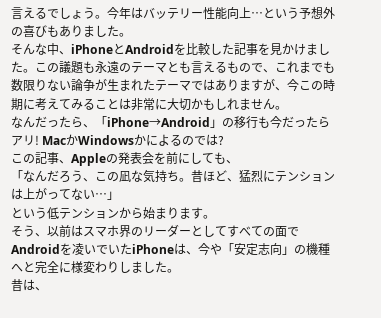言えるでしょう。今年はバッテリー性能向上…という予想外の喜びもありました。
そんな中、iPhoneとAndroidを比較した記事を見かけました。この議題も永遠のテーマとも言えるもので、これまでも数限りない論争が生まれたテーマではありますが、今この時期に考えてみることは非常に大切かもしれません。
なんだったら、「iPhone→Android」の移行も今だったらアリ! MacかWindowsかによるのでは?
この記事、Appleの発表会を前にしても、
「なんだろう、この凪な気持ち。昔ほど、猛烈にテンションは上がってない…」
という低テンションから始まります。
そう、以前はスマホ界のリーダーとしてすべての面でAndroidを凌いでいたiPhoneは、今や「安定志向」の機種へと完全に様変わりしました。
昔は、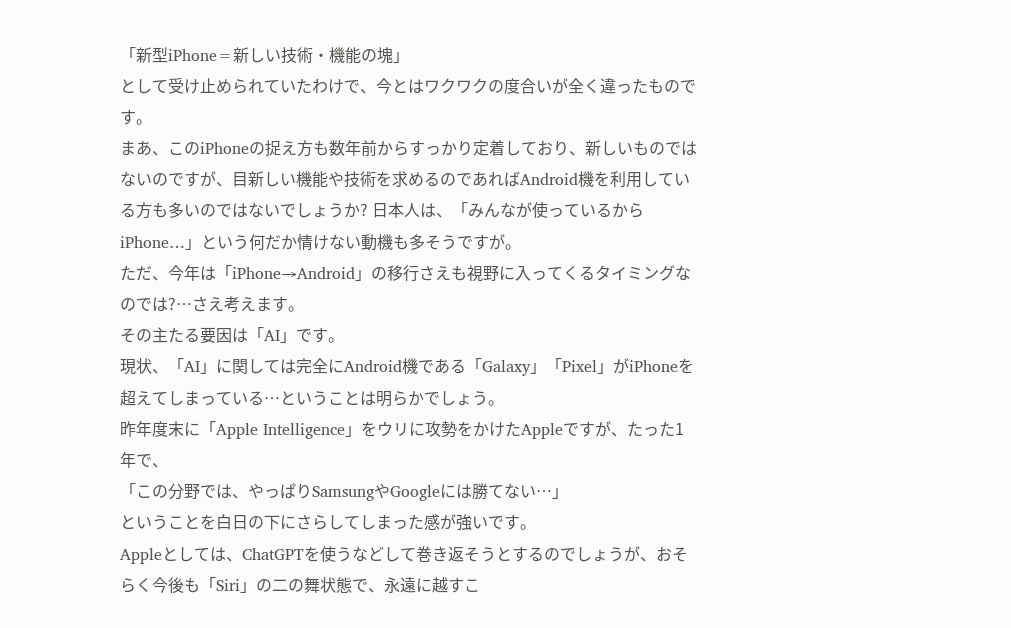「新型iPhone=新しい技術・機能の塊」
として受け止められていたわけで、今とはワクワクの度合いが全く違ったものです。
まあ、このiPhoneの捉え方も数年前からすっかり定着しており、新しいものではないのですが、目新しい機能や技術を求めるのであればAndroid機を利用している方も多いのではないでしょうか? 日本人は、「みんなが使っているからiPhone…」という何だか情けない動機も多そうですが。
ただ、今年は「iPhone→Android」の移行さえも視野に入ってくるタイミングなのでは?…さえ考えます。
その主たる要因は「AI」です。
現状、「AI」に関しては完全にAndroid機である「Galaxy」「Pixel」がiPhoneを超えてしまっている…ということは明らかでしょう。
昨年度末に「Apple Intelligence」をウリに攻勢をかけたAppleですが、たった1年で、
「この分野では、やっぱりSamsungやGoogleには勝てない…」
ということを白日の下にさらしてしまった感が強いです。
Appleとしては、ChatGPTを使うなどして巻き返そうとするのでしょうが、おそらく今後も「Siri」の二の舞状態で、永遠に越すこ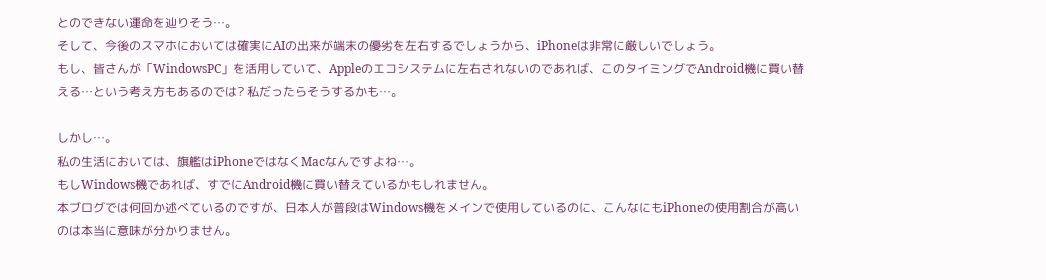とのできない運命を辿りそう…。
そして、今後のスマホにおいては確実にAIの出来が端末の優劣を左右するでしょうから、iPhoneは非常に厳しいでしょう。
もし、皆さんが「WindowsPC」を活用していて、Appleのエコシステムに左右されないのであれば、このタイミングでAndroid機に買い替える…という考え方もあるのでは? 私だったらそうするかも…。

しかし…。
私の生活においては、旗艦はiPhoneではなくMacなんですよね…。
もしWindows機であれば、すでにAndroid機に買い替えているかもしれません。
本ブログでは何回か述べているのですが、日本人が普段はWindows機をメインで使用しているのに、こんなにもiPhoneの使用割合が高いのは本当に意味が分かりません。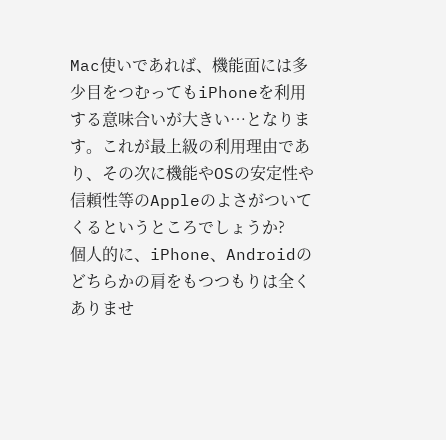Mac使いであれば、機能面には多少目をつむってもiPhoneを利用する意味合いが大きい…となります。これが最上級の利用理由であり、その次に機能やOSの安定性や信頼性等のAppleのよさがついてくるというところでしょうか?
個人的に、iPhone、Androidのどちらかの肩をもつつもりは全くありませ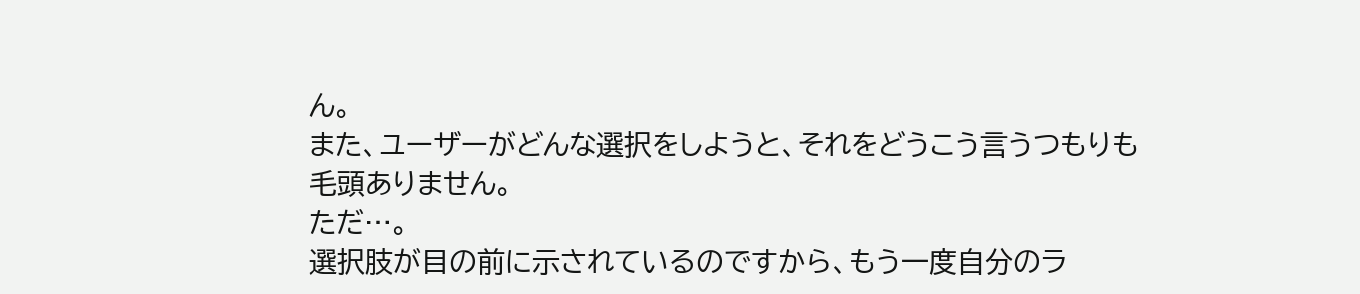ん。
また、ユーザーがどんな選択をしようと、それをどうこう言うつもりも毛頭ありません。
ただ…。
選択肢が目の前に示されているのですから、もう一度自分のラ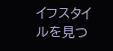イフスタイルを見つ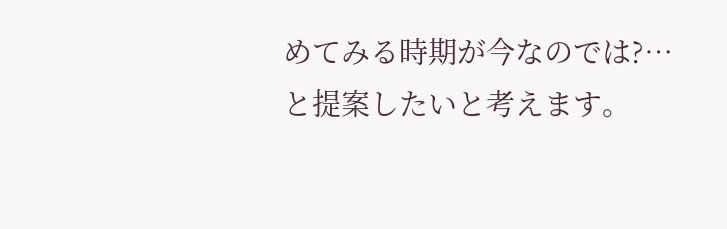めてみる時期が今なのでは?…と提案したいと考えます。